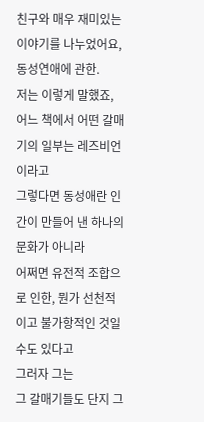친구와 매우 재미있는 이야기를 나누었어요, 동성연애에 관한.
저는 이렇게 말했죠,
어느 책에서 어떤 갈매기의 일부는 레즈비언이라고
그렇다면 동성애란 인간이 만들어 낸 하나의 문화가 아니라
어쩌면 유전적 조합으로 인한, 뭔가 선천적이고 불가항적인 것일 수도 있다고
그러자 그는
그 갈매기들도 단지 그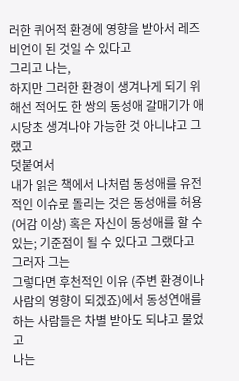러한 퀴어적 환경에 영향을 받아서 레즈비언이 된 것일 수 있다고
그리고 나는,
하지만 그러한 환경이 생겨나게 되기 위해선 적어도 한 쌍의 동성애 갈매기가 애시당초 생겨나야 가능한 것 아니냐고 그랬고
덧붙여서
내가 읽은 책에서 나처럼 동성애를 유전적인 이슈로 돌리는 것은 동성애를 허용(어감 이상) 혹은 자신이 동성애를 할 수 있는; 기준점이 될 수 있다고 그랬다고
그러자 그는
그렇다면 후천적인 이유 (주변 환경이나 사람의 영향이 되겠죠)에서 동성연애를 하는 사람들은 차별 받아도 되냐고 물었고
나는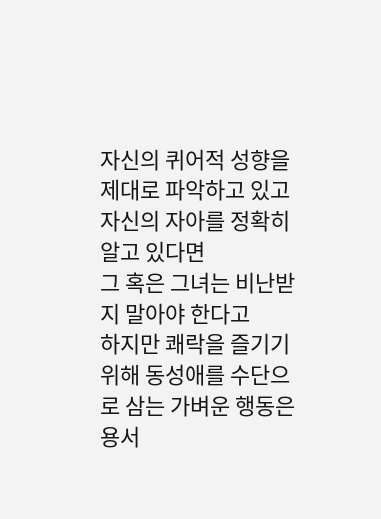자신의 퀴어적 성향을 제대로 파악하고 있고 자신의 자아를 정확히 알고 있다면
그 혹은 그녀는 비난받지 말아야 한다고
하지만 쾌락을 즐기기 위해 동성애를 수단으로 삼는 가벼운 행동은 용서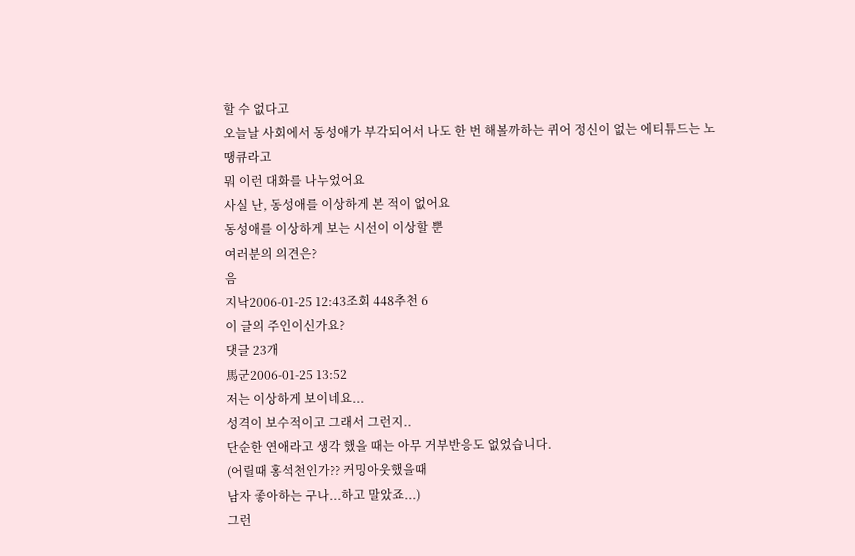할 수 없다고
오늘날 사회에서 동성애가 부각되어서 나도 한 번 해볼까하는 퀴어 정신이 없는 에티튜드는 노땡큐라고
뭐 이런 대화를 나누었어요
사실 난, 동성애를 이상하게 본 적이 없어요
동성애를 이상하게 보는 시선이 이상할 뿐
여러분의 의견은?
음
지낙2006-01-25 12:43조회 448추천 6
이 글의 주인이신가요?
댓글 23개
馬군2006-01-25 13:52
저는 이상하게 보이네요...
성격이 보수적이고 그래서 그런지..
단순한 연애라고 생각 했을 때는 아무 거부반응도 없었습니다.
(어릴때 홍석천인가?? 커밍아웃했을때
남자 좋아하는 구나...하고 말았죠...)
그런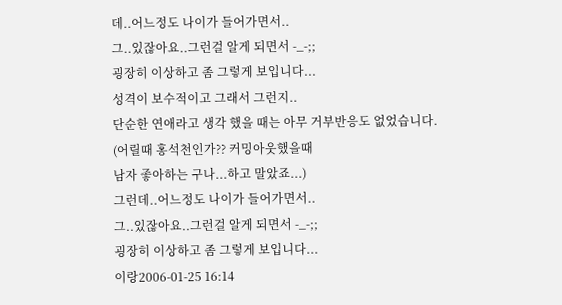데..어느정도 나이가 들어가면서..
그..있잖아요..그런걸 알게 되면서 -_-;;
굉장히 이상하고 좀 그렇게 보입니다...
성격이 보수적이고 그래서 그런지..
단순한 연애라고 생각 했을 때는 아무 거부반응도 없었습니다.
(어릴때 홍석천인가?? 커밍아웃했을때
남자 좋아하는 구나...하고 말았죠...)
그런데..어느정도 나이가 들어가면서..
그..있잖아요..그런걸 알게 되면서 -_-;;
굉장히 이상하고 좀 그렇게 보입니다...
이랑2006-01-25 16:14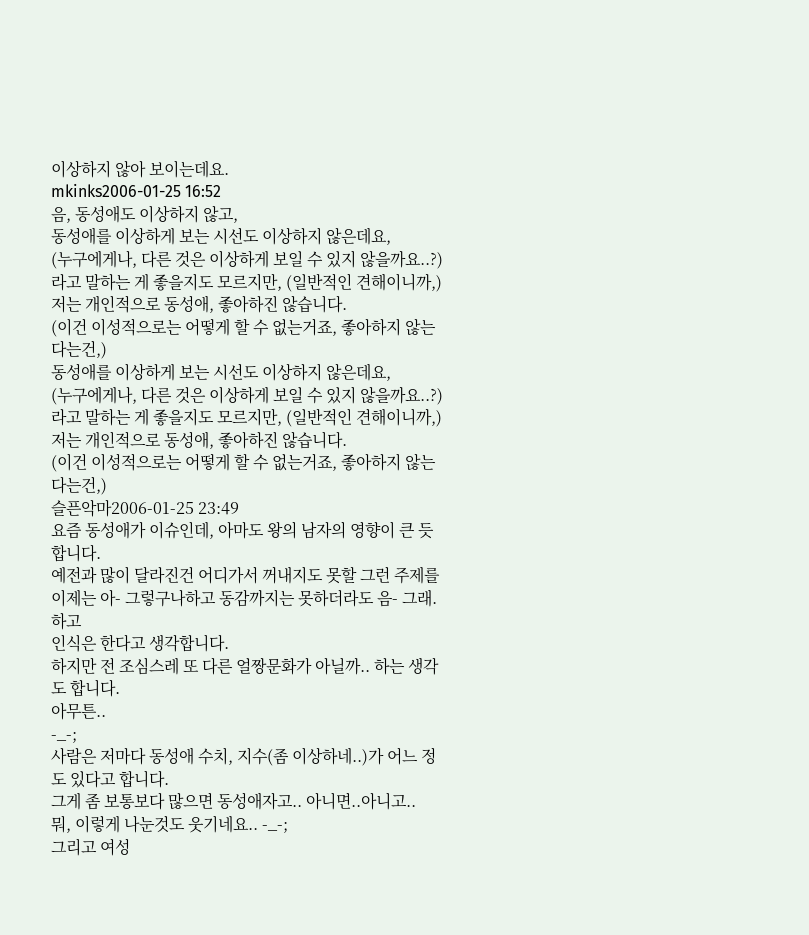이상하지 않아 보이는데요.
mkinks2006-01-25 16:52
음, 동성애도 이상하지 않고,
동성애를 이상하게 보는 시선도 이상하지 않은데요,
(누구에게나, 다른 것은 이상하게 보일 수 있지 않을까요..?)
라고 말하는 게 좋을지도 모르지만, (일반적인 견해이니까,)
저는 개인적으로 동성애, 좋아하진 않습니다.
(이건 이성적으로는 어떻게 할 수 없는거죠, 좋아하지 않는다는건,)
동성애를 이상하게 보는 시선도 이상하지 않은데요,
(누구에게나, 다른 것은 이상하게 보일 수 있지 않을까요..?)
라고 말하는 게 좋을지도 모르지만, (일반적인 견해이니까,)
저는 개인적으로 동성애, 좋아하진 않습니다.
(이건 이성적으로는 어떻게 할 수 없는거죠, 좋아하지 않는다는건,)
슬픈악마2006-01-25 23:49
요즘 동성애가 이슈인데, 아마도 왕의 남자의 영향이 큰 듯합니다.
예전과 많이 달라진건 어디가서 꺼내지도 못할 그런 주제를
이제는 아- 그렇구나하고 동감까지는 못하더라도 음- 그래. 하고
인식은 한다고 생각합니다.
하지만 전 조심스레 또 다른 얼짱문화가 아닐까.. 하는 생각도 합니다.
아무튼..
-_-;
사람은 저마다 동성애 수치, 지수(좀 이상하네..)가 어느 정도 있다고 합니다.
그게 좀 보통보다 많으면 동성애자고.. 아니면..아니고..
뭐, 이렇게 나눈것도 웃기네요.. -_-;
그리고 여성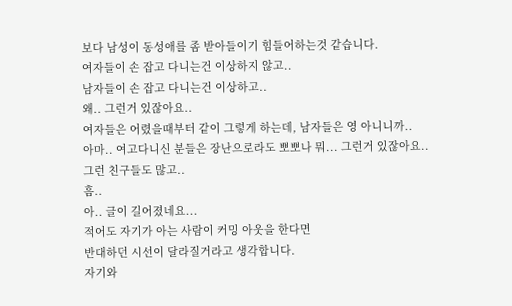보다 남성이 동성애를 좀 받아들이기 힘들어하는것 같습니다.
여자들이 손 잡고 다니는건 이상하지 않고..
남자들이 손 잡고 다니는건 이상하고..
왜.. 그런거 있잖아요..
여자들은 어렸을때부터 같이 그렇게 하는데, 남자들은 영 아니니까..
아마.. 여고다니신 분들은 장난으로라도 뽀뽀나 뭐... 그런거 있잖아요..
그런 친구들도 많고..
흠..
아.. 글이 길어졌네요...
적어도 자기가 아는 사람이 커밍 아웃을 한다면
반대하던 시선이 달라질거라고 생각합니다.
자기와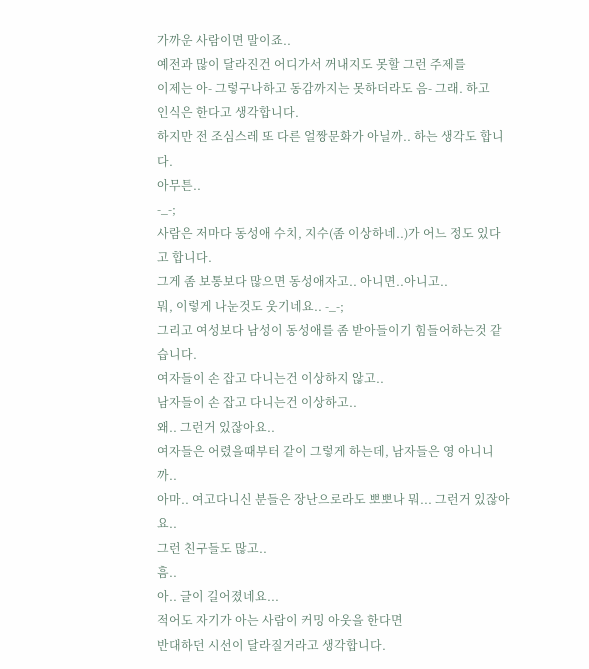가까운 사람이면 말이죠..
예전과 많이 달라진건 어디가서 꺼내지도 못할 그런 주제를
이제는 아- 그렇구나하고 동감까지는 못하더라도 음- 그래. 하고
인식은 한다고 생각합니다.
하지만 전 조심스레 또 다른 얼짱문화가 아닐까.. 하는 생각도 합니다.
아무튼..
-_-;
사람은 저마다 동성애 수치, 지수(좀 이상하네..)가 어느 정도 있다고 합니다.
그게 좀 보통보다 많으면 동성애자고.. 아니면..아니고..
뭐, 이렇게 나눈것도 웃기네요.. -_-;
그리고 여성보다 남성이 동성애를 좀 받아들이기 힘들어하는것 같습니다.
여자들이 손 잡고 다니는건 이상하지 않고..
남자들이 손 잡고 다니는건 이상하고..
왜.. 그런거 있잖아요..
여자들은 어렸을때부터 같이 그렇게 하는데, 남자들은 영 아니니까..
아마.. 여고다니신 분들은 장난으로라도 뽀뽀나 뭐... 그런거 있잖아요..
그런 친구들도 많고..
흠..
아.. 글이 길어졌네요...
적어도 자기가 아는 사람이 커밍 아웃을 한다면
반대하던 시선이 달라질거라고 생각합니다.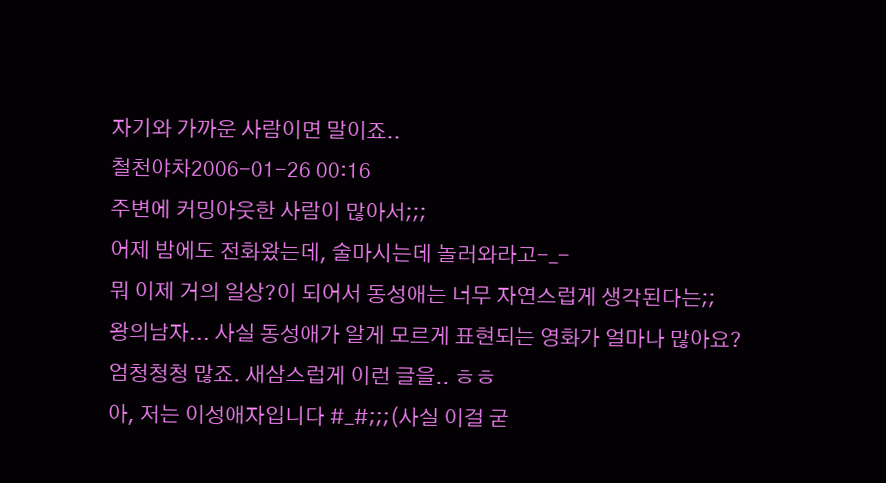자기와 가까운 사람이면 말이죠..
철천야차2006-01-26 00:16
주변에 커밍아웃한 사람이 많아서;;;
어제 밤에도 전화왔는데, 술마시는데 놀러와라고-_-
뭐 이제 거의 일상?이 되어서 동성애는 너무 자연스럽게 생각된다는;;
왕의남자... 사실 동성애가 알게 모르게 표현되는 영화가 얼마나 많아요?
엄청청청 많죠. 새삼스럽게 이런 글을.. ㅎㅎ
아, 저는 이성애자입니다 #_#;;;(사실 이걸 굳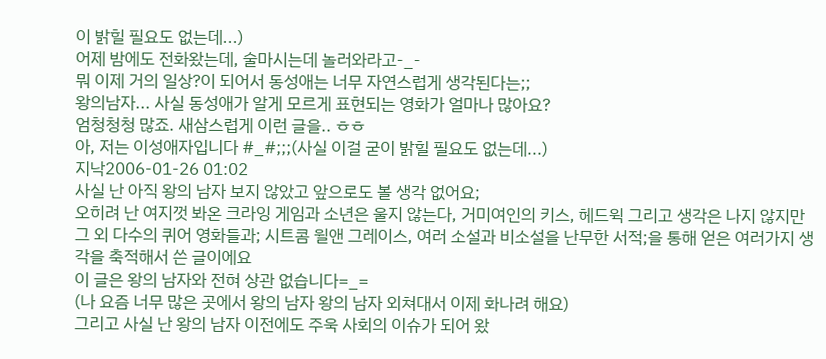이 밝힐 필요도 없는데...)
어제 밤에도 전화왔는데, 술마시는데 놀러와라고-_-
뭐 이제 거의 일상?이 되어서 동성애는 너무 자연스럽게 생각된다는;;
왕의남자... 사실 동성애가 알게 모르게 표현되는 영화가 얼마나 많아요?
엄청청청 많죠. 새삼스럽게 이런 글을.. ㅎㅎ
아, 저는 이성애자입니다 #_#;;;(사실 이걸 굳이 밝힐 필요도 없는데...)
지낙2006-01-26 01:02
사실 난 아직 왕의 남자 보지 않았고 앞으로도 볼 생각 없어요;
오히려 난 여지껏 봐온 크라잉 게임과 소년은 울지 않는다, 거미여인의 키스, 헤드윅 그리고 생각은 나지 않지만 그 외 다수의 퀴어 영화들과; 시트콤 윌앤 그레이스, 여러 소설과 비소설을 난무한 서적;을 통해 얻은 여러가지 생각을 축적해서 쓴 글이에요
이 글은 왕의 남자와 전혀 상관 없습니다=_=
(나 요즘 너무 많은 곳에서 왕의 남자 왕의 남자 외쳐대서 이제 화나려 해요)
그리고 사실 난 왕의 남자 이전에도 주욱 사회의 이슈가 되어 왔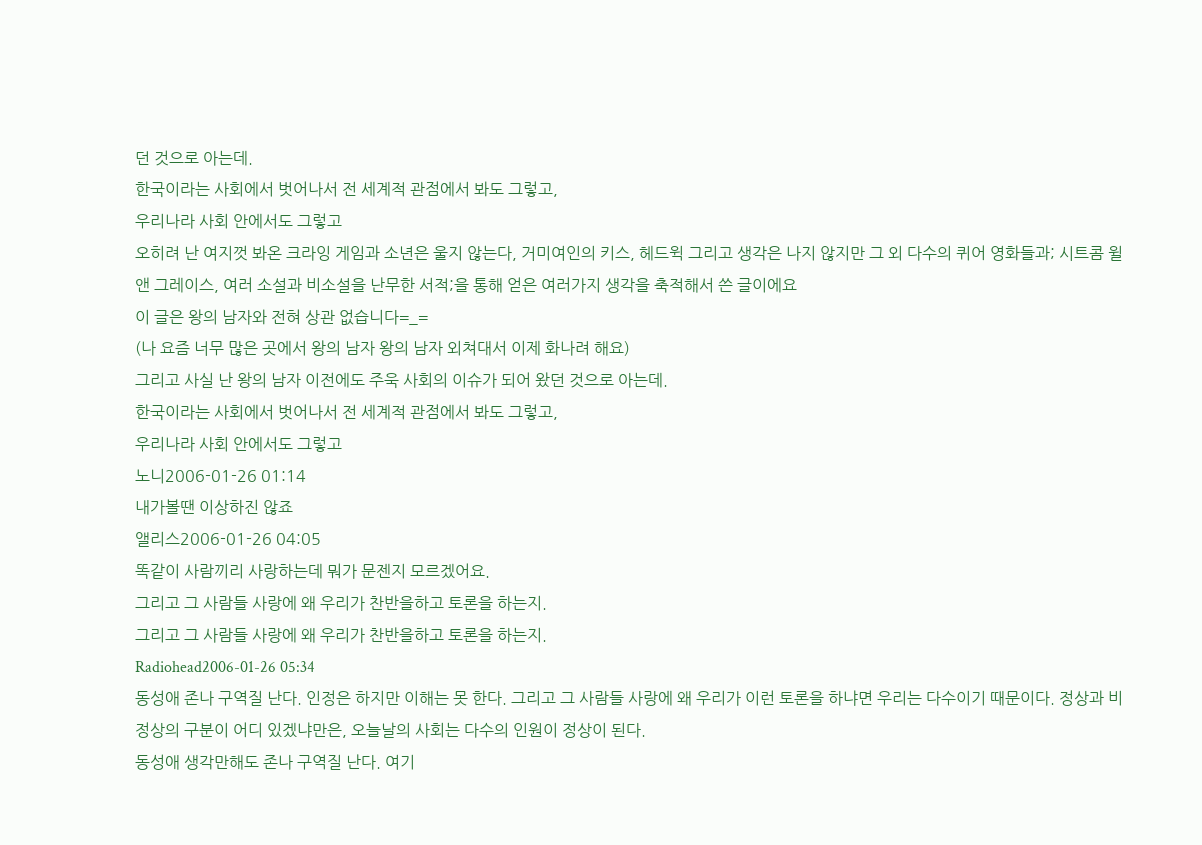던 것으로 아는데.
한국이라는 사회에서 벗어나서 전 세계적 관점에서 봐도 그렇고,
우리나라 사회 안에서도 그렇고
오히려 난 여지껏 봐온 크라잉 게임과 소년은 울지 않는다, 거미여인의 키스, 헤드윅 그리고 생각은 나지 않지만 그 외 다수의 퀴어 영화들과; 시트콤 윌앤 그레이스, 여러 소설과 비소설을 난무한 서적;을 통해 얻은 여러가지 생각을 축적해서 쓴 글이에요
이 글은 왕의 남자와 전혀 상관 없습니다=_=
(나 요즘 너무 많은 곳에서 왕의 남자 왕의 남자 외쳐대서 이제 화나려 해요)
그리고 사실 난 왕의 남자 이전에도 주욱 사회의 이슈가 되어 왔던 것으로 아는데.
한국이라는 사회에서 벗어나서 전 세계적 관점에서 봐도 그렇고,
우리나라 사회 안에서도 그렇고
노니2006-01-26 01:14
내가볼땐 이상하진 않죠
앨리스2006-01-26 04:05
똑같이 사람끼리 사랑하는데 뭐가 문젠지 모르겠어요.
그리고 그 사람들 사랑에 왜 우리가 찬반을하고 토론을 하는지.
그리고 그 사람들 사랑에 왜 우리가 찬반을하고 토론을 하는지.
Radiohead2006-01-26 05:34
동성애 존나 구역질 난다. 인정은 하지만 이해는 못 한다. 그리고 그 사람들 사랑에 왜 우리가 이런 토론을 하냐면 우리는 다수이기 때문이다. 정상과 비정상의 구분이 어디 있겠냐만은, 오늘날의 사회는 다수의 인원이 정상이 된다.
동성애 생각만해도 존나 구역질 난다. 여기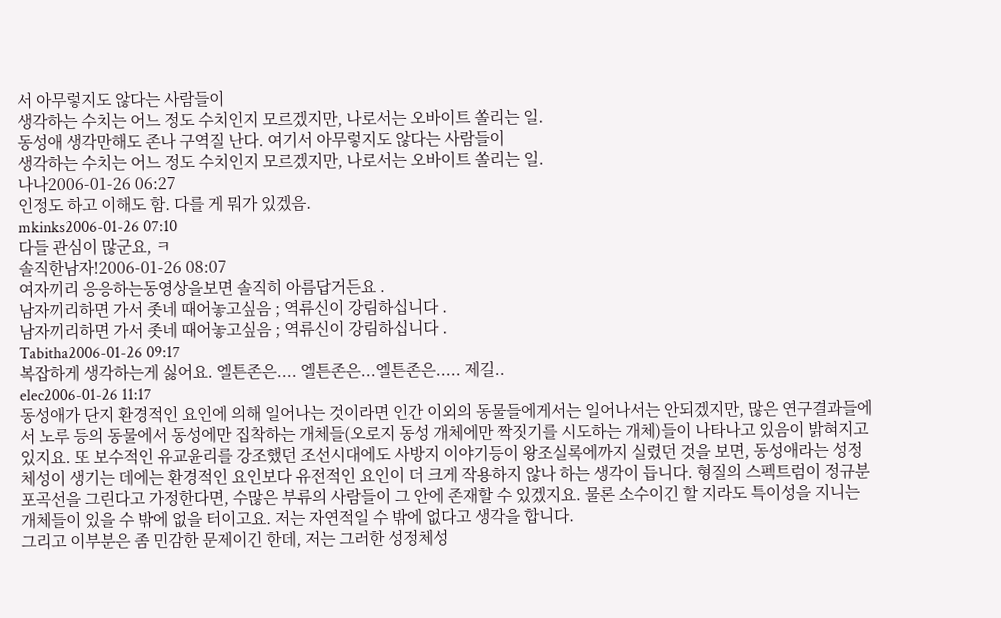서 아무렇지도 않다는 사람들이
생각하는 수치는 어느 정도 수치인지 모르겠지만, 나로서는 오바이트 쏠리는 일.
동성애 생각만해도 존나 구역질 난다. 여기서 아무렇지도 않다는 사람들이
생각하는 수치는 어느 정도 수치인지 모르겠지만, 나로서는 오바이트 쏠리는 일.
나나2006-01-26 06:27
인정도 하고 이해도 함. 다를 게 뭐가 있겠음.
mkinks2006-01-26 07:10
다들 관심이 많군요, ㅋ
솔직한남자!2006-01-26 08:07
여자끼리 응응하는동영상을보면 솔직히 아름답거든요 .
남자끼리하면 가서 좃네 때어놓고싶음 ; 역류신이 강림하십니다 .
남자끼리하면 가서 좃네 때어놓고싶음 ; 역류신이 강림하십니다 .
Tabitha2006-01-26 09:17
복잡하게 생각하는게 싫어요. 엘튼존은.... 엘튼존은...엘튼존은..... 제길..
elec2006-01-26 11:17
동성애가 단지 환경적인 요인에 의해 일어나는 것이라면 인간 이외의 동물들에게서는 일어나서는 안되겠지만, 많은 연구결과들에서 노루 등의 동물에서 동성에만 집착하는 개체들(오로지 동성 개체에만 짝짓기를 시도하는 개체)들이 나타나고 있음이 밝혀지고 있지요. 또 보수적인 유교윤리를 강조했던 조선시대에도 사방지 이야기등이 왕조실록에까지 실렸던 것을 보면, 동성애라는 성정체성이 생기는 데에는 환경적인 요인보다 유전적인 요인이 더 크게 작용하지 않나 하는 생각이 듭니다. 형질의 스펙트럼이 정규분포곡선을 그린다고 가정한다면, 수많은 부류의 사람들이 그 안에 존재할 수 있겠지요. 물론 소수이긴 할 지라도 특이성을 지니는 개체들이 있을 수 밖에 없을 터이고요. 저는 자연적일 수 밖에 없다고 생각을 합니다.
그리고 이부분은 좀 민감한 문제이긴 한데, 저는 그러한 성정체성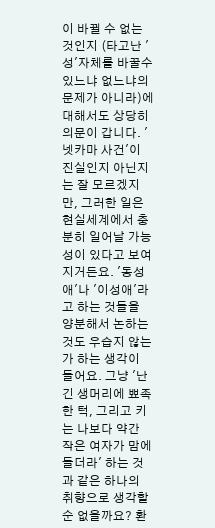이 바뀔 수 없는 것인지 (타고난 '성'자체를 바꿀수 있느냐 없느냐의 문제가 아니라)에 대해서도 상당히 의문이 갑니다. '넷카마 사건'이 진실인지 아닌지는 잘 모르겠지만, 그러한 일은 현실세계에서 충분히 일어날 가능성이 있다고 보여지거든요. '동성애'나 '이성애'라고 하는 것들을 양분해서 논하는 것도 우습지 않는가 하는 생각이 들어요. 그냥 '난 긴 생머리에 뾰족한 턱, 그리고 키는 나보다 약간 작은 여자가 맘에 들더라' 하는 것과 같은 하나의 취향으로 생각할 순 없을까요? 환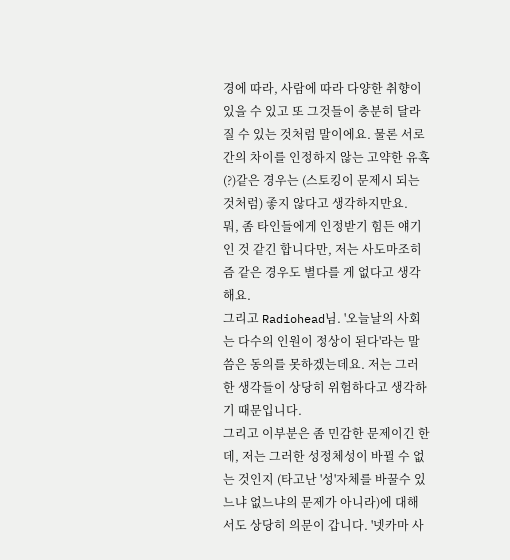경에 따라, 사람에 따라 다양한 취향이 있을 수 있고 또 그것들이 충분히 달라질 수 있는 것처럼 말이에요. 물론 서로간의 차이를 인정하지 않는 고약한 유혹(?)같은 경우는 (스토킹이 문제시 되는 것처럼) 좋지 않다고 생각하지만요.
뭐, 좀 타인들에게 인정받기 힘든 얘기인 것 같긴 합니다만, 저는 사도마조히즘 같은 경우도 별다를 게 없다고 생각해요.
그리고 Radiohead님. '오늘날의 사회는 다수의 인원이 정상이 된다'라는 말씀은 동의를 못하겠는데요. 저는 그러한 생각들이 상당히 위험하다고 생각하기 때문입니다.
그리고 이부분은 좀 민감한 문제이긴 한데, 저는 그러한 성정체성이 바뀔 수 없는 것인지 (타고난 '성'자체를 바꿀수 있느냐 없느냐의 문제가 아니라)에 대해서도 상당히 의문이 갑니다. '넷카마 사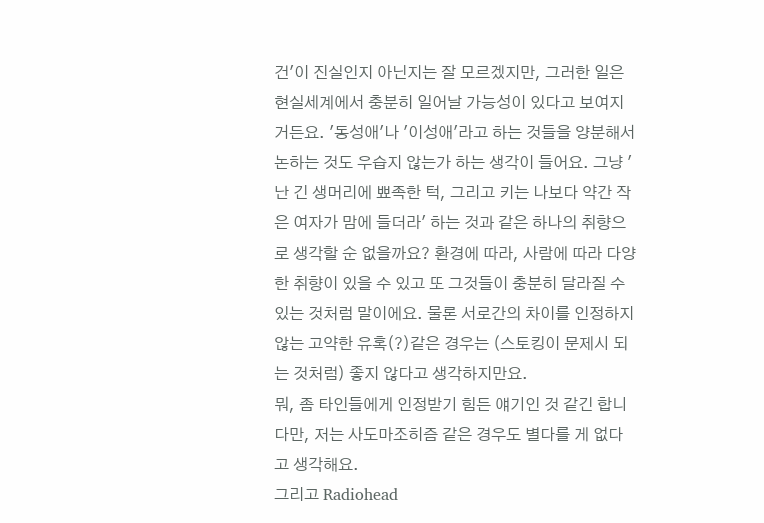건'이 진실인지 아닌지는 잘 모르겠지만, 그러한 일은 현실세계에서 충분히 일어날 가능성이 있다고 보여지거든요. '동성애'나 '이성애'라고 하는 것들을 양분해서 논하는 것도 우습지 않는가 하는 생각이 들어요. 그냥 '난 긴 생머리에 뾰족한 턱, 그리고 키는 나보다 약간 작은 여자가 맘에 들더라' 하는 것과 같은 하나의 취향으로 생각할 순 없을까요? 환경에 따라, 사람에 따라 다양한 취향이 있을 수 있고 또 그것들이 충분히 달라질 수 있는 것처럼 말이에요. 물론 서로간의 차이를 인정하지 않는 고약한 유혹(?)같은 경우는 (스토킹이 문제시 되는 것처럼) 좋지 않다고 생각하지만요.
뭐, 좀 타인들에게 인정받기 힘든 얘기인 것 같긴 합니다만, 저는 사도마조히즘 같은 경우도 별다를 게 없다고 생각해요.
그리고 Radiohead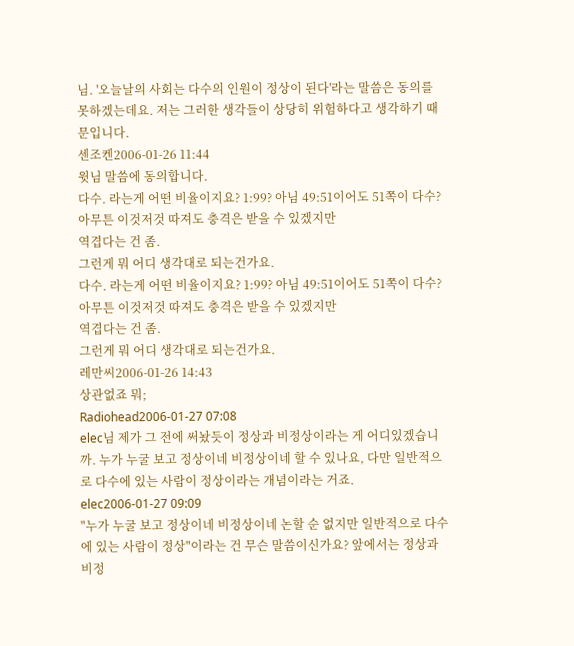님. '오늘날의 사회는 다수의 인원이 정상이 된다'라는 말씀은 동의를 못하겠는데요. 저는 그러한 생각들이 상당히 위험하다고 생각하기 때문입니다.
센조켄2006-01-26 11:44
윗님 말씀에 동의합니다.
다수. 라는게 어떤 비율이지요? 1:99? 아님 49:51이어도 51쪽이 다수?
아무튼 이것저것 따져도 충격은 받을 수 있겠지만
역겹다는 건 좀.
그런게 뭐 어디 생각대로 되는건가요.
다수. 라는게 어떤 비율이지요? 1:99? 아님 49:51이어도 51쪽이 다수?
아무튼 이것저것 따져도 충격은 받을 수 있겠지만
역겹다는 건 좀.
그런게 뭐 어디 생각대로 되는건가요.
레만씨2006-01-26 14:43
상관없죠 뭐;
Radiohead2006-01-27 07:08
elec님 제가 그 전에 써놨듯이 정상과 비정상이라는 게 어디있겠습니까. 누가 누굴 보고 정상이네 비정상이네 할 수 있나요, 다만 일반적으로 다수에 있는 사람이 정상이라는 개념이라는 거죠.
elec2006-01-27 09:09
"누가 누굴 보고 정상이네 비정상이네 논할 순 없지만 일반적으로 다수에 있는 사람이 정상"이라는 건 무슨 말씀이신가요? 앞에서는 정상과 비정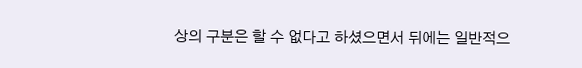상의 구분은 할 수 없다고 하셨으면서 뒤에는 일반적으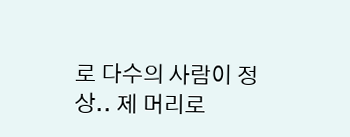로 다수의 사람이 정상.. 제 머리로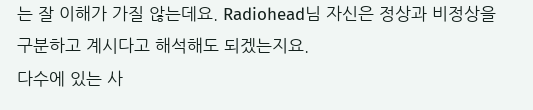는 잘 이해가 가질 않는데요. Radiohead님 자신은 정상과 비정상을 구분하고 계시다고 해석해도 되겠는지요.
다수에 있는 사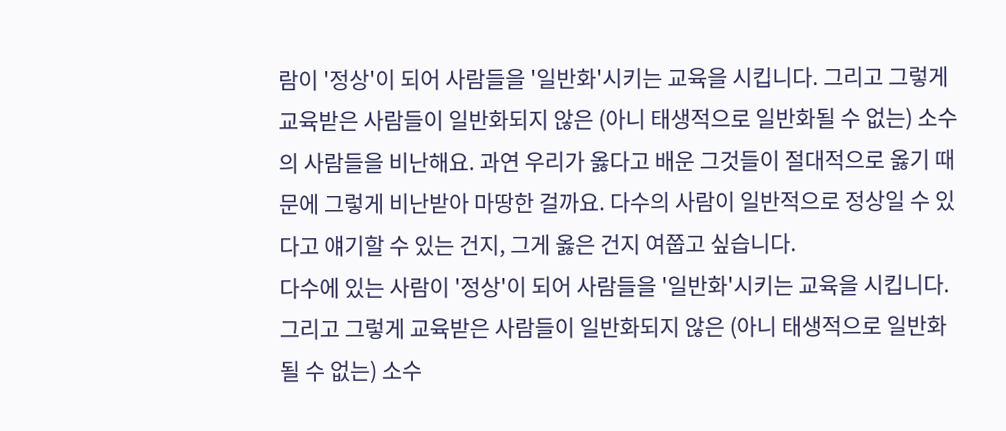람이 '정상'이 되어 사람들을 '일반화'시키는 교육을 시킵니다. 그리고 그렇게 교육받은 사람들이 일반화되지 않은 (아니 태생적으로 일반화될 수 없는) 소수의 사람들을 비난해요. 과연 우리가 옳다고 배운 그것들이 절대적으로 옳기 때문에 그렇게 비난받아 마땅한 걸까요. 다수의 사람이 일반적으로 정상일 수 있다고 얘기할 수 있는 건지, 그게 옳은 건지 여쭙고 싶습니다.
다수에 있는 사람이 '정상'이 되어 사람들을 '일반화'시키는 교육을 시킵니다. 그리고 그렇게 교육받은 사람들이 일반화되지 않은 (아니 태생적으로 일반화될 수 없는) 소수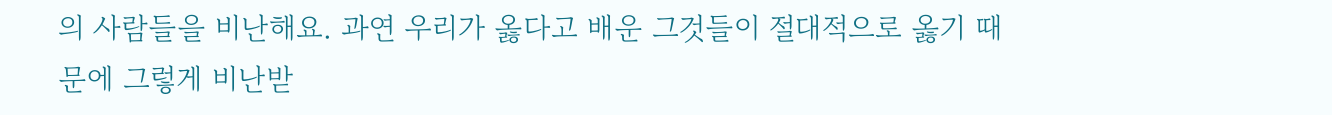의 사람들을 비난해요. 과연 우리가 옳다고 배운 그것들이 절대적으로 옳기 때문에 그렇게 비난받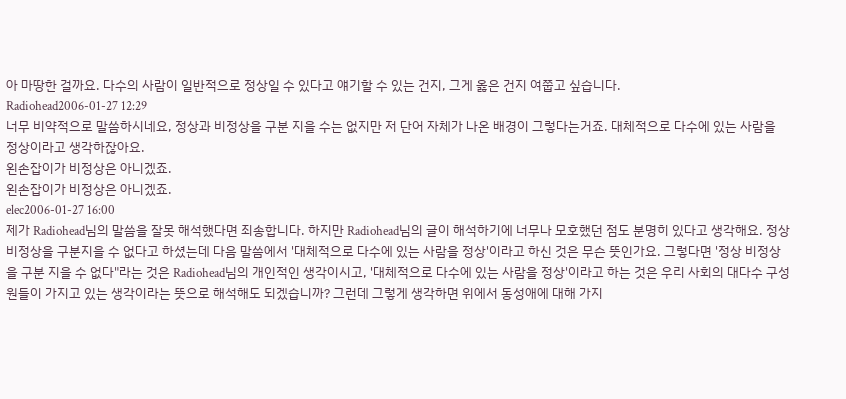아 마땅한 걸까요. 다수의 사람이 일반적으로 정상일 수 있다고 얘기할 수 있는 건지, 그게 옳은 건지 여쭙고 싶습니다.
Radiohead2006-01-27 12:29
너무 비약적으로 말씀하시네요, 정상과 비정상을 구분 지을 수는 없지만 저 단어 자체가 나온 배경이 그렇다는거죠. 대체적으로 다수에 있는 사람을 정상이라고 생각하잖아요.
왼손잡이가 비정상은 아니겠죠.
왼손잡이가 비정상은 아니겠죠.
elec2006-01-27 16:00
제가 Radiohead님의 말씀을 잘못 해석했다면 죄송합니다. 하지만 Radiohead님의 글이 해석하기에 너무나 모호했던 점도 분명히 있다고 생각해요. 정상 비정상을 구분지을 수 없다고 하셨는데 다음 말씀에서 '대체적으로 다수에 있는 사람을 정상'이라고 하신 것은 무슨 뜻인가요. 그렇다면 '정상 비정상을 구분 지을 수 없다"라는 것은 Radiohead님의 개인적인 생각이시고, '대체적으로 다수에 있는 사람을 정상'이라고 하는 것은 우리 사회의 대다수 구성원들이 가지고 있는 생각이라는 뜻으로 해석해도 되겠습니까? 그런데 그렇게 생각하면 위에서 동성애에 대해 가지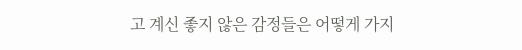고 계신 좋지 않은 감정들은 어떻게 가지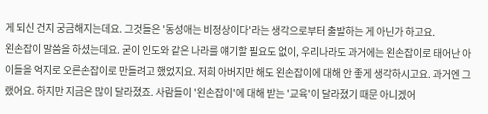게 되신 건지 궁금해지는데요. 그것들은 '동성애는 비정상이다'라는 생각으로부터 출발하는 게 아닌가 하고요.
왼손잡이 말씀을 하셨는데요. 굳이 인도와 같은 나라를 얘기할 필요도 없이, 우리나라도 과거에는 왼손잡이로 태어난 아이들을 억지로 오른손잡이로 만들려고 했었지요. 저희 아버지만 해도 왼손잡이에 대해 안 좋게 생각하시고요. 과거엔 그랬어요. 하지만 지금은 많이 달라졌죠. 사람들이 '왼손잡이'에 대해 받는 '교육'이 달라졌기 때문 아니겠어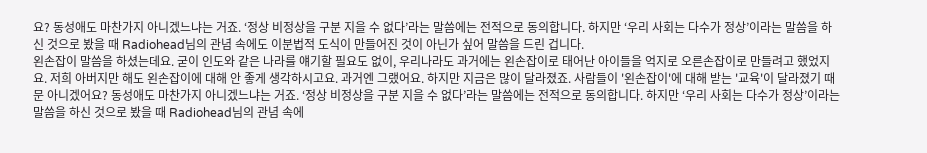요? 동성애도 마찬가지 아니겠느냐는 거죠. ‘정상 비정상을 구분 지을 수 없다’라는 말씀에는 전적으로 동의합니다. 하지만 ‘우리 사회는 다수가 정상’이라는 말씀을 하신 것으로 봤을 때 Radiohead님의 관념 속에도 이분법적 도식이 만들어진 것이 아닌가 싶어 말씀을 드린 겁니다.
왼손잡이 말씀을 하셨는데요. 굳이 인도와 같은 나라를 얘기할 필요도 없이, 우리나라도 과거에는 왼손잡이로 태어난 아이들을 억지로 오른손잡이로 만들려고 했었지요. 저희 아버지만 해도 왼손잡이에 대해 안 좋게 생각하시고요. 과거엔 그랬어요. 하지만 지금은 많이 달라졌죠. 사람들이 '왼손잡이'에 대해 받는 '교육'이 달라졌기 때문 아니겠어요? 동성애도 마찬가지 아니겠느냐는 거죠. ‘정상 비정상을 구분 지을 수 없다’라는 말씀에는 전적으로 동의합니다. 하지만 ‘우리 사회는 다수가 정상’이라는 말씀을 하신 것으로 봤을 때 Radiohead님의 관념 속에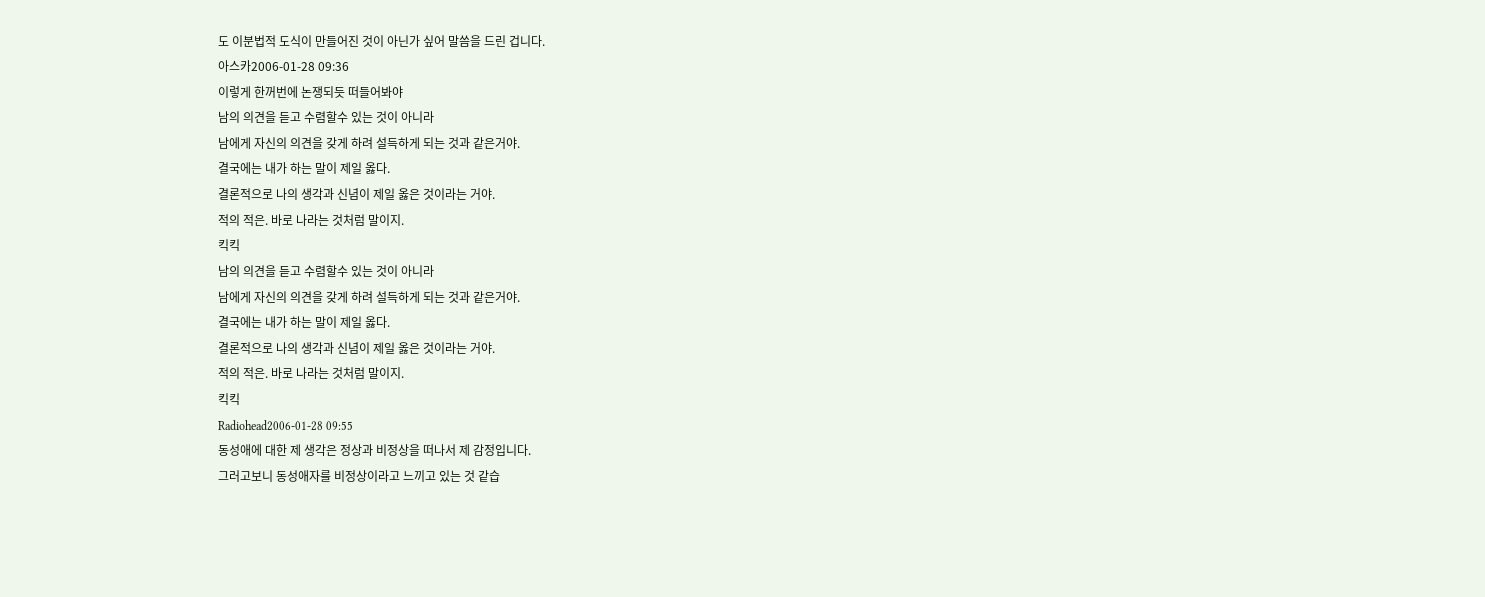도 이분법적 도식이 만들어진 것이 아닌가 싶어 말씀을 드린 겁니다.
아스카2006-01-28 09:36
이렇게 한꺼번에 논쟁되듯 떠들어봐야
남의 의견을 듣고 수렴할수 있는 것이 아니라
남에게 자신의 의견을 갖게 하려 설득하게 되는 것과 같은거야.
결국에는 내가 하는 말이 제일 옳다.
결론적으로 나의 생각과 신념이 제일 옳은 것이라는 거야.
적의 적은. 바로 나라는 것처럼 말이지.
킥킥
남의 의견을 듣고 수렴할수 있는 것이 아니라
남에게 자신의 의견을 갖게 하려 설득하게 되는 것과 같은거야.
결국에는 내가 하는 말이 제일 옳다.
결론적으로 나의 생각과 신념이 제일 옳은 것이라는 거야.
적의 적은. 바로 나라는 것처럼 말이지.
킥킥
Radiohead2006-01-28 09:55
동성애에 대한 제 생각은 정상과 비정상을 떠나서 제 감정입니다.
그러고보니 동성애자를 비정상이라고 느끼고 있는 것 같습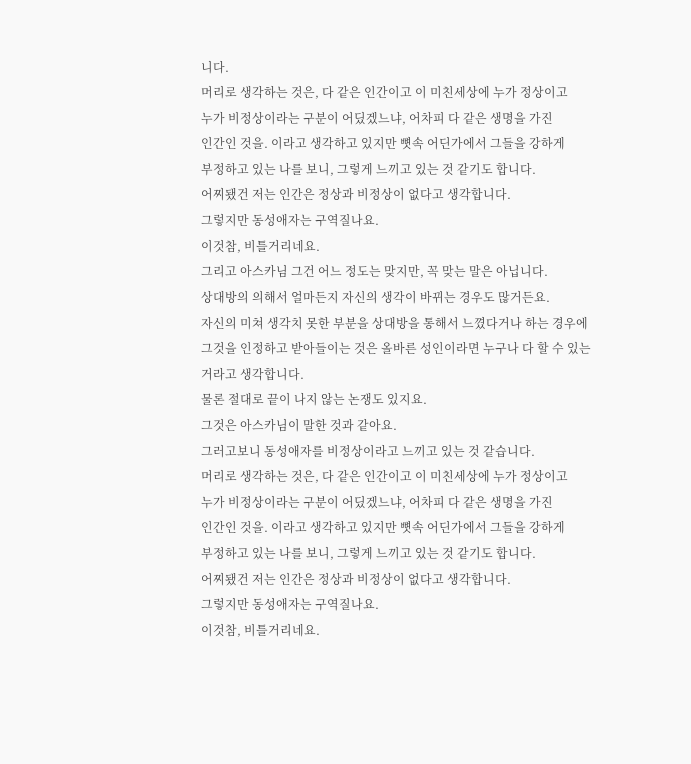니다.
머리로 생각하는 것은, 다 같은 인간이고 이 미친세상에 누가 정상이고
누가 비정상이라는 구분이 어딨겠느냐, 어차피 다 같은 생명을 가진
인간인 것을. 이라고 생각하고 있지만 뼛속 어딘가에서 그들을 강하게
부정하고 있는 나를 보니, 그렇게 느끼고 있는 것 같기도 합니다.
어찌됐건 저는 인간은 정상과 비정상이 없다고 생각합니다.
그렇지만 동성애자는 구역질나요.
이것참, 비틀거리네요.
그리고 아스카님 그건 어느 정도는 맞지만, 꼭 맞는 말은 아닙니다.
상대방의 의해서 얼마든지 자신의 생각이 바뀌는 경우도 많거든요.
자신의 미쳐 생각치 못한 부분을 상대방을 통해서 느꼈다거나 하는 경우에
그것을 인정하고 받아들이는 것은 올바른 성인이라면 누구나 다 할 수 있는
거라고 생각합니다.
물론 절대로 끝이 나지 않는 논쟁도 있지요.
그것은 아스카님이 말한 것과 같아요.
그러고보니 동성애자를 비정상이라고 느끼고 있는 것 같습니다.
머리로 생각하는 것은, 다 같은 인간이고 이 미친세상에 누가 정상이고
누가 비정상이라는 구분이 어딨겠느냐, 어차피 다 같은 생명을 가진
인간인 것을. 이라고 생각하고 있지만 뼛속 어딘가에서 그들을 강하게
부정하고 있는 나를 보니, 그렇게 느끼고 있는 것 같기도 합니다.
어찌됐건 저는 인간은 정상과 비정상이 없다고 생각합니다.
그렇지만 동성애자는 구역질나요.
이것참, 비틀거리네요.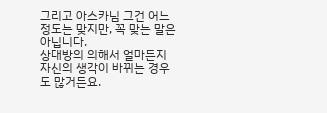그리고 아스카님 그건 어느 정도는 맞지만, 꼭 맞는 말은 아닙니다.
상대방의 의해서 얼마든지 자신의 생각이 바뀌는 경우도 많거든요.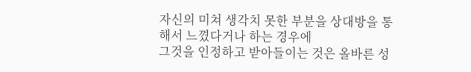자신의 미쳐 생각치 못한 부분을 상대방을 통해서 느꼈다거나 하는 경우에
그것을 인정하고 받아들이는 것은 올바른 성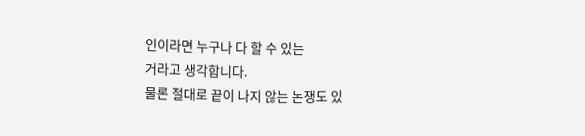인이라면 누구나 다 할 수 있는
거라고 생각합니다.
물론 절대로 끝이 나지 않는 논쟁도 있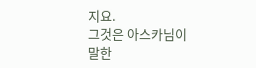지요.
그것은 아스카님이 말한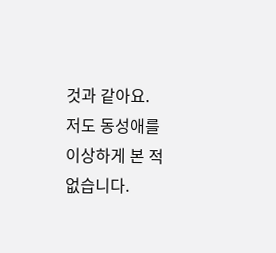것과 같아요.
저도 동성애를 이상하게 본 적 없습니다.